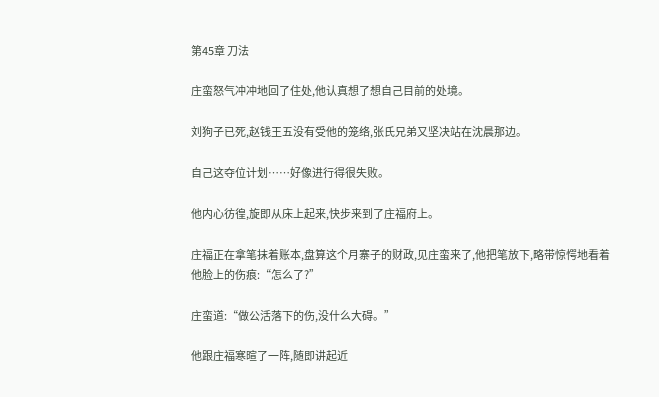第45章 刀法

庄蛮怒气冲冲地回了住处,他认真想了想自己目前的处境。

刘狗子已死,赵钱王五没有受他的笼络,张氏兄弟又坚决站在沈晨那边。

自己这夺位计划……好像进行得很失败。

他内心彷徨,旋即从床上起来,快步来到了庄福府上。

庄福正在拿笔抹着账本,盘算这个月寨子的财政,见庄蛮来了,他把笔放下,略带惊愕地看着他脸上的伤痕:“怎么了?”

庄蛮道:“做公活落下的伤,没什么大碍。”

他跟庄福寒暄了一阵,随即讲起近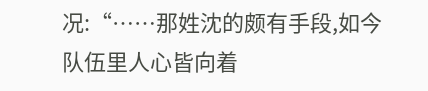况:“……那姓沈的颇有手段,如今队伍里人心皆向着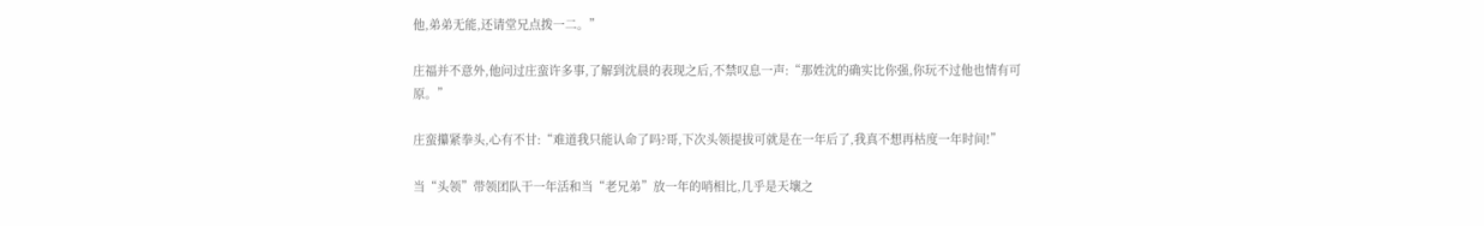他,弟弟无能,还请堂兄点拨一二。”

庄福并不意外,他问过庄蛮许多事,了解到沈晨的表现之后,不禁叹息一声:“那姓沈的确实比你强,你玩不过他也情有可原。”

庄蛮攥紧拳头,心有不甘:“难道我只能认命了吗?哥,下次头领提拔可就是在一年后了,我真不想再枯度一年时间!”

当“头领”带领团队干一年活和当“老兄弟”放一年的哨相比,几乎是天壤之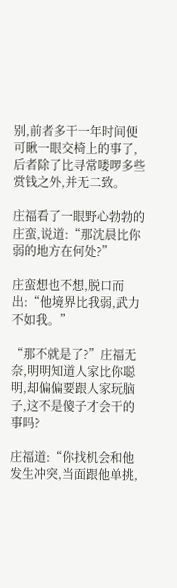别,前者多干一年时间便可瞅一眼交椅上的事了,后者除了比寻常喽啰多些赏钱之外,并无二致。

庄福看了一眼野心勃勃的庄蛮,说道:“那沈晨比你弱的地方在何处?”

庄蛮想也不想,脱口而出:“他境界比我弱,武力不如我。”

“那不就是了?”庄福无奈,明明知道人家比你聪明,却偏偏要跟人家玩脑子,这不是傻子才会干的事吗?

庄福道:“你找机会和他发生冲突,当面跟他单挑,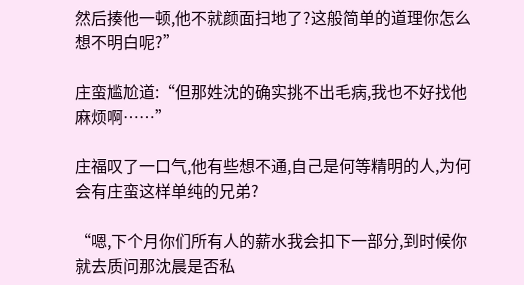然后揍他一顿,他不就颜面扫地了?这般简单的道理你怎么想不明白呢?”

庄蛮尴尬道:“但那姓沈的确实挑不出毛病,我也不好找他麻烦啊……”

庄福叹了一口气,他有些想不通,自己是何等精明的人,为何会有庄蛮这样单纯的兄弟?

“嗯,下个月你们所有人的薪水我会扣下一部分,到时候你就去质问那沈晨是否私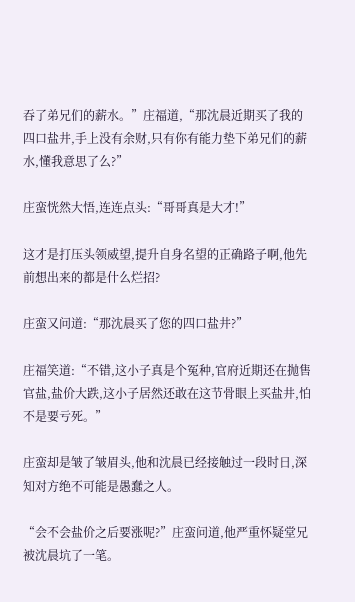吞了弟兄们的薪水。”庄福道,“那沈晨近期买了我的四口盐井,手上没有余财,只有你有能力垫下弟兄们的薪水,懂我意思了么?”

庄蛮恍然大悟,连连点头:“哥哥真是大才!”

这才是打压头领威望,提升自身名望的正确路子啊,他先前想出来的都是什么烂招?

庄蛮又问道:“那沈晨买了您的四口盐井?”

庄福笑道:“不错,这小子真是个冤种,官府近期还在抛售官盐,盐价大跌,这小子居然还敢在这节骨眼上买盐井,怕不是要亏死。”

庄蛮却是皱了皱眉头,他和沈晨已经接触过一段时日,深知对方绝不可能是愚蠢之人。

“会不会盐价之后要涨呢?”庄蛮问道,他严重怀疑堂兄被沈晨坑了一笔。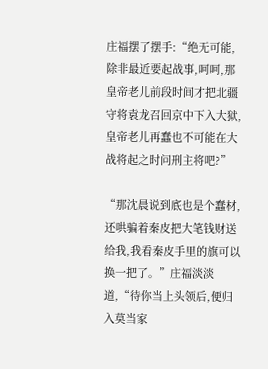庄福摆了摆手:“绝无可能,除非最近要起战事,呵呵,那皇帝老儿前段时间才把北疆守将袁龙召回京中下入大狱,皇帝老儿再蠢也不可能在大战将起之时问刑主将吧?”

“那沈晨说到底也是个蠢材,还哄骗着秦皮把大笔钱财送给我,我看秦皮手里的旗可以换一把了。”庄福淡淡道,“待你当上头领后,便归入莫当家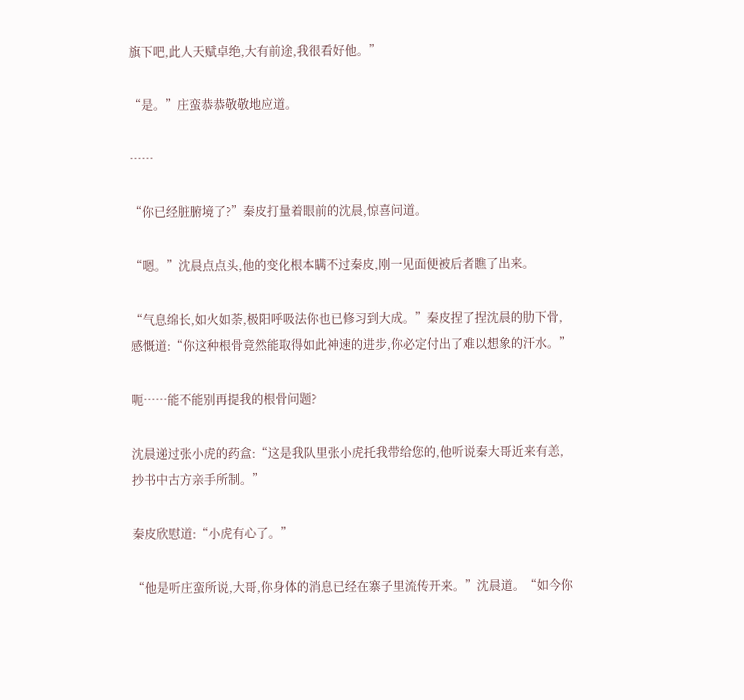旗下吧,此人天赋卓绝,大有前途,我很看好他。”

“是。”庄蛮恭恭敬敬地应道。

……

“你已经脏腑境了?”秦皮打量着眼前的沈晨,惊喜问道。

“嗯。”沈晨点点头,他的变化根本瞒不过秦皮,刚一见面便被后者瞧了出来。

“气息绵长,如火如荼,极阳呼吸法你也已修习到大成。”秦皮捏了捏沈晨的肋下骨,感慨道:“你这种根骨竟然能取得如此神速的进步,你必定付出了难以想象的汗水。”

呃……能不能别再提我的根骨问题?

沈晨递过张小虎的药盒:“这是我队里张小虎托我带给您的,他听说秦大哥近来有恙,抄书中古方亲手所制。”

秦皮欣慰道:“小虎有心了。”

“他是听庄蛮所说,大哥,你身体的消息已经在寨子里流传开来。”沈晨道。“如今你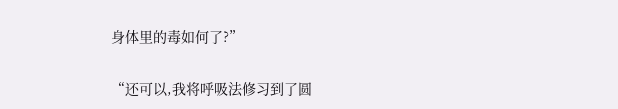身体里的毒如何了?”

“还可以,我将呼吸法修习到了圆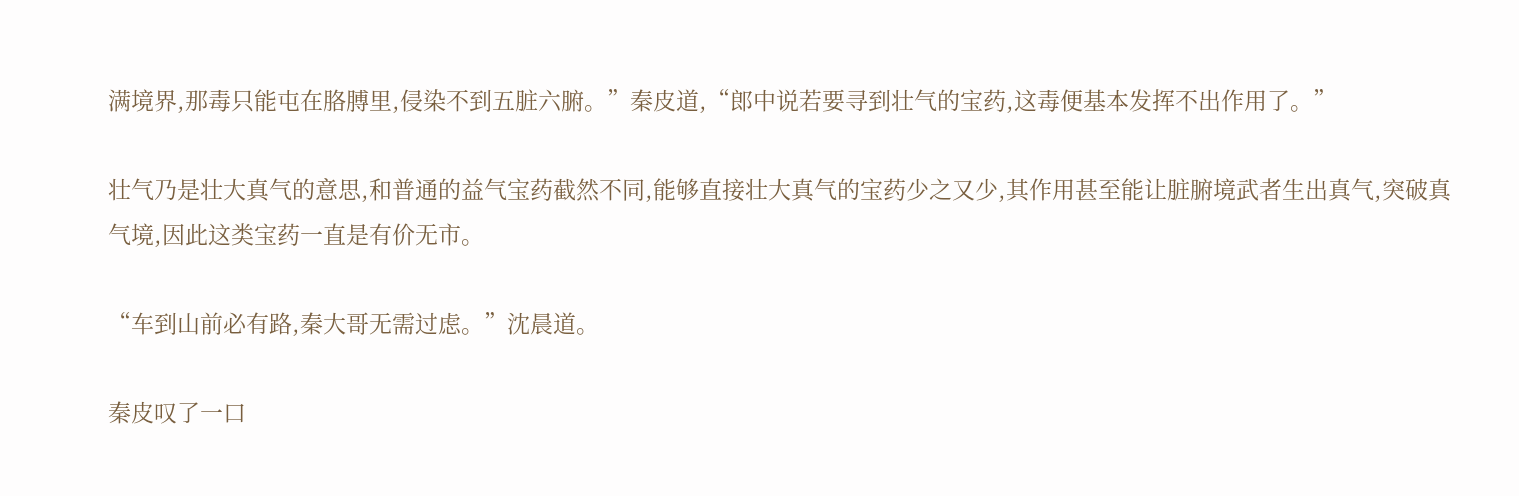满境界,那毒只能屯在胳膊里,侵染不到五脏六腑。”秦皮道,“郎中说若要寻到壮气的宝药,这毒便基本发挥不出作用了。”

壮气乃是壮大真气的意思,和普通的益气宝药截然不同,能够直接壮大真气的宝药少之又少,其作用甚至能让脏腑境武者生出真气,突破真气境,因此这类宝药一直是有价无市。

“车到山前必有路,秦大哥无需过虑。”沈晨道。

秦皮叹了一口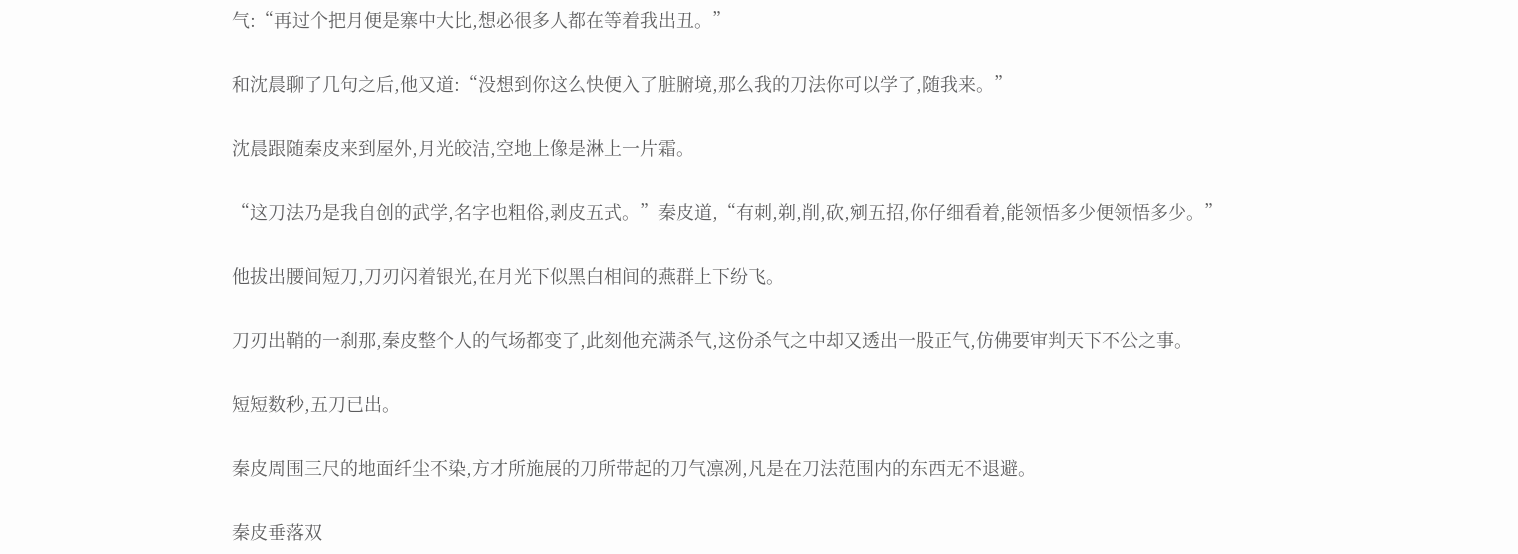气:“再过个把月便是寨中大比,想必很多人都在等着我出丑。”

和沈晨聊了几句之后,他又道:“没想到你这么快便入了脏腑境,那么我的刀法你可以学了,随我来。”

沈晨跟随秦皮来到屋外,月光皎洁,空地上像是淋上一片霜。

“这刀法乃是我自创的武学,名字也粗俗,剥皮五式。”秦皮道,“有刺,剃,削,砍,剜五招,你仔细看着,能领悟多少便领悟多少。”

他拔出腰间短刀,刀刃闪着银光,在月光下似黑白相间的燕群上下纷飞。

刀刃出鞘的一刹那,秦皮整个人的气场都变了,此刻他充满杀气,这份杀气之中却又透出一股正气,仿佛要审判天下不公之事。

短短数秒,五刀已出。

秦皮周围三尺的地面纤尘不染,方才所施展的刀所带起的刀气凛冽,凡是在刀法范围内的东西无不退避。

秦皮垂落双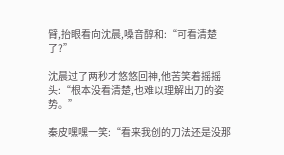臂,抬眼看向沈晨,嗓音醇和:“可看清楚了?”

沈晨过了两秒才悠悠回神,他苦笑着摇摇头:“根本没看清楚,也难以理解出刀的姿势。”

秦皮嘿嘿一笑:“看来我创的刀法还是没那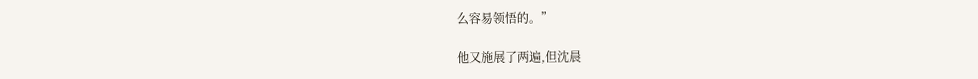么容易领悟的。”

他又施展了两遍,但沈晨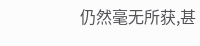仍然毫无所获,甚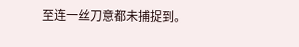至连一丝刀意都未捕捉到。